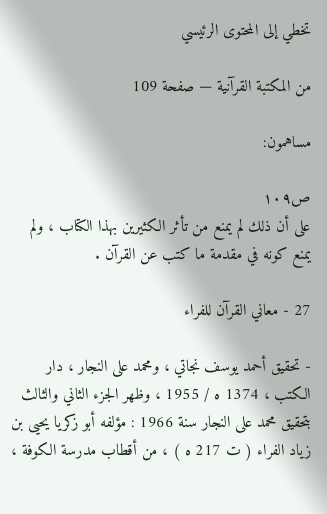تخطي إلى المحتوى الرئيسي

من المكتبة القرآنية — صفحة 109

مساهمون:

ص١٠٩
على أن ذلك لم يمنع من تأثر الكثيرين بهذا الكتاب ، ولم يمنع كونه في مقدمة ما كتب عن القرآن .

27 - معاني القرآن للفراء

- تحقيق أحمد يوسف نجاتي ، ومحمد على النجار ، دار الكتب ، 1374 ه / 1955 ، وظهر الجزء الثاني والثالث بتحقيق محمد على النجار سنة 1966 : مؤلفه أبو زكريا يحيى بن زياد الفراء ( ت 217 ه ) ، من أقطاب مدرسة الكوفة ،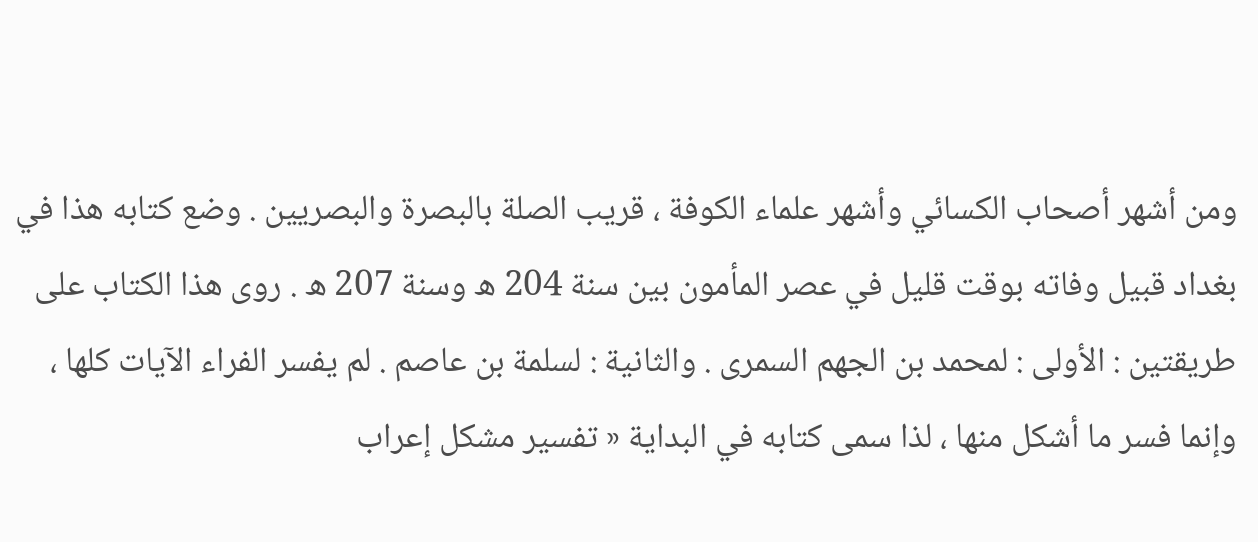ومن أشهر أصحاب الكسائي وأشهر علماء الكوفة ، قريب الصلة بالبصرة والبصريين . وضع كتابه هذا في بغداد قبيل وفاته بوقت قليل في عصر المأمون بين سنة 204 ه وسنة 207 ه . روى هذا الكتاب على طريقتين : الأولى : لمحمد بن الجهم السمرى . والثانية : لسلمة بن عاصم . لم يفسر الفراء الآيات كلها ، وإنما فسر ما أشكل منها ، لذا سمى كتابه في البداية « تفسير مشكل إعراب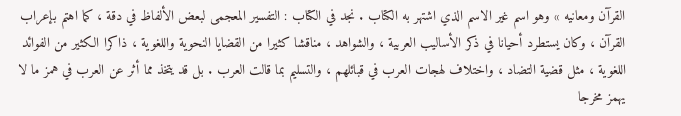القرآن ومعانيه » وهو اسم غير الاسم الذي اشتهر به الكتاب . نجد في الكتاب : التفسير المعجمى لبعض الألفاظ في دقة ، كما اهتم بإعراب القرآن ، وكان يستطرد أحيانا في ذكر الأساليب العربية ، والشواهد ، مناقشا كثيرا من القضايا النحوية واللغوية ، ذاكرا الكثير من الفوائد اللغوية ، مثل قضية التضاد ، واختلاف لهجات العرب في قبائلهم ، والتسليم بما قالت العرب . بل قد يتخذ مما أثر عن العرب في همز ما لا يهمز مخرجا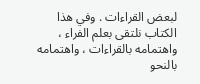لبعض القراءات . وفي هذا الكتاب نلتقى بعلم الفراء ، واهتمامه بالقراءات ، واهتمامه بالنحو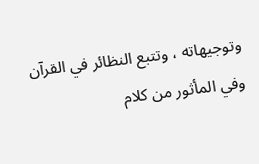وتوجيهاته ، وتتبع النظائر في القرآن وفي المأثور من كلام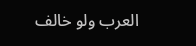العرب ولو خالف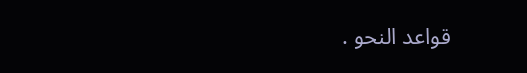قواعد النحو .